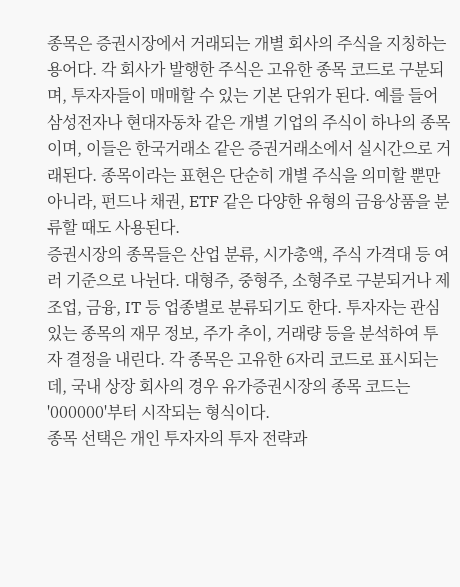종목은 증권시장에서 거래되는 개별 회사의 주식을 지칭하는 용어다. 각 회사가 발행한 주식은 고유한 종목 코드로 구분되며, 투자자들이 매매할 수 있는 기본 단위가 된다. 예를 들어 삼성전자나 현대자동차 같은 개별 기업의 주식이 하나의 종목이며, 이들은 한국거래소 같은 증권거래소에서 실시간으로 거래된다. 종목이라는 표현은 단순히 개별 주식을 의미할 뿐만 아니라, 펀드나 채권, ETF 같은 다양한 유형의 금융상품을 분류할 때도 사용된다.
증권시장의 종목들은 산업 분류, 시가총액, 주식 가격대 등 여러 기준으로 나뉜다. 대형주, 중형주, 소형주로 구분되거나 제조업, 금융, IT 등 업종별로 분류되기도 한다. 투자자는 관심 있는 종목의 재무 정보, 주가 추이, 거래량 등을 분석하여 투자 결정을 내린다. 각 종목은 고유한 6자리 코드로 표시되는데, 국내 상장 회사의 경우 유가증권시장의 종목 코드는 '000000'부터 시작되는 형식이다.
종목 선택은 개인 투자자의 투자 전략과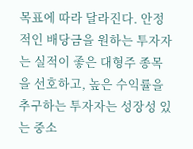목표에 따라 달라진다. 안정적인 배당금을 원하는 투자자는 실적이 좋은 대형주 종목을 선호하고, 높은 수익률을 추구하는 투자자는 성장성 있는 중소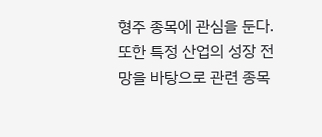형주 종목에 관심을 둔다. 또한 특정 산업의 성장 전망을 바탕으로 관련 종목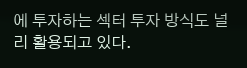에 투자하는 섹터 투자 방식도 널리 활용되고 있다.